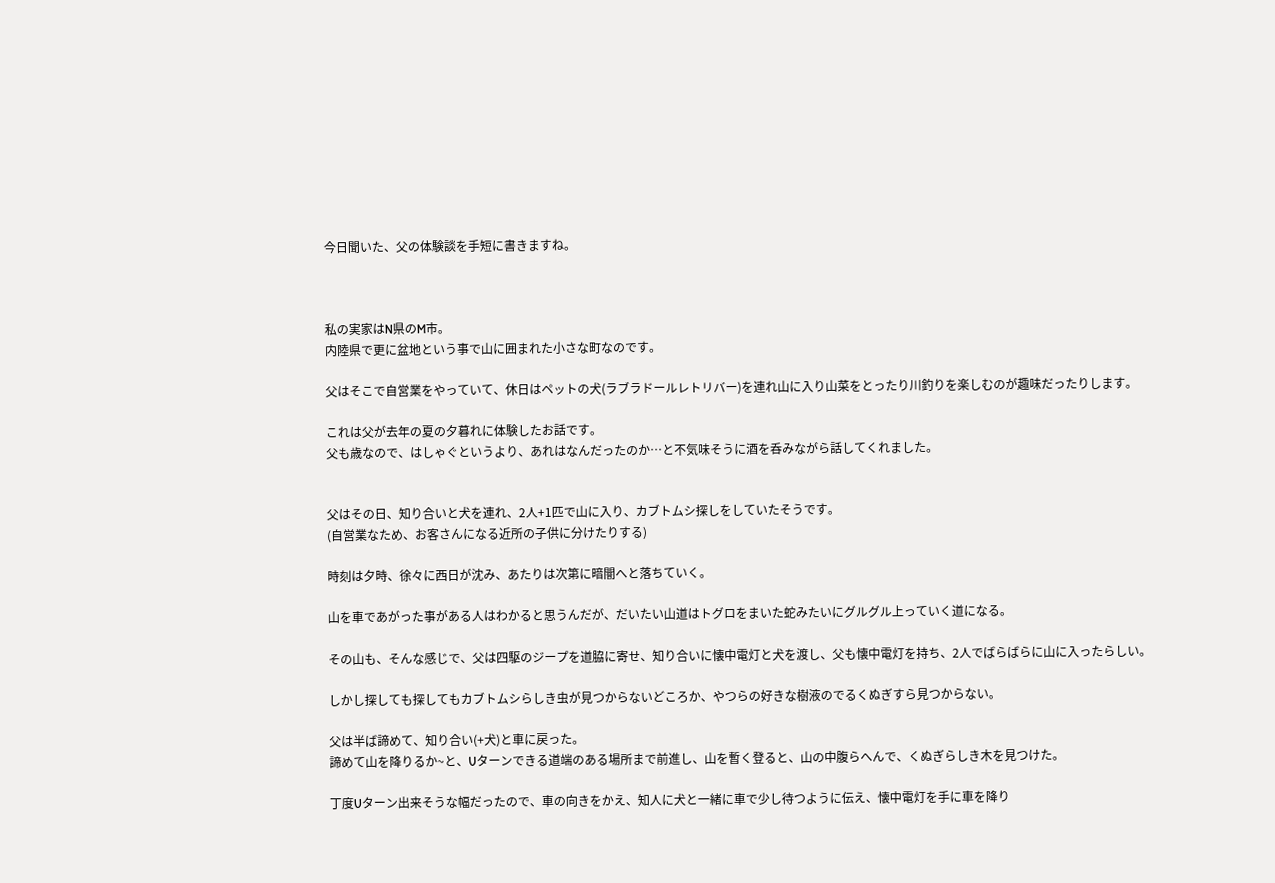今日聞いた、父の体験談を手短に書きますね。



私の実家はN県のM市。
内陸県で更に盆地という事で山に囲まれた小さな町なのです。

父はそこで自営業をやっていて、休日はペットの犬(ラブラドールレトリバー)を連れ山に入り山菜をとったり川釣りを楽しむのが趣味だったりします。

これは父が去年の夏の夕暮れに体験したお話です。
父も歳なので、はしゃぐというより、あれはなんだったのか…と不気味そうに酒を呑みながら話してくれました。


父はその日、知り合いと犬を連れ、2人+1匹で山に入り、カブトムシ探しをしていたそうです。
(自営業なため、お客さんになる近所の子供に分けたりする)

時刻は夕時、徐々に西日が沈み、あたりは次第に暗闇へと落ちていく。

山を車であがった事がある人はわかると思うんだが、だいたい山道はトグロをまいた蛇みたいにグルグル上っていく道になる。

その山も、そんな感じで、父は四駆のジープを道脇に寄せ、知り合いに懐中電灯と犬を渡し、父も懐中電灯を持ち、2人でばらばらに山に入ったらしい。

しかし探しても探してもカブトムシらしき虫が見つからないどころか、やつらの好きな樹液のでるくぬぎすら見つからない。

父は半ば諦めて、知り合い(+犬)と車に戻った。
諦めて山を降りるか~と、Uターンできる道端のある場所まで前進し、山を暫く登ると、山の中腹らへんで、くぬぎらしき木を見つけた。

丁度Uターン出来そうな幅だったので、車の向きをかえ、知人に犬と一緒に車で少し待つように伝え、懐中電灯を手に車を降り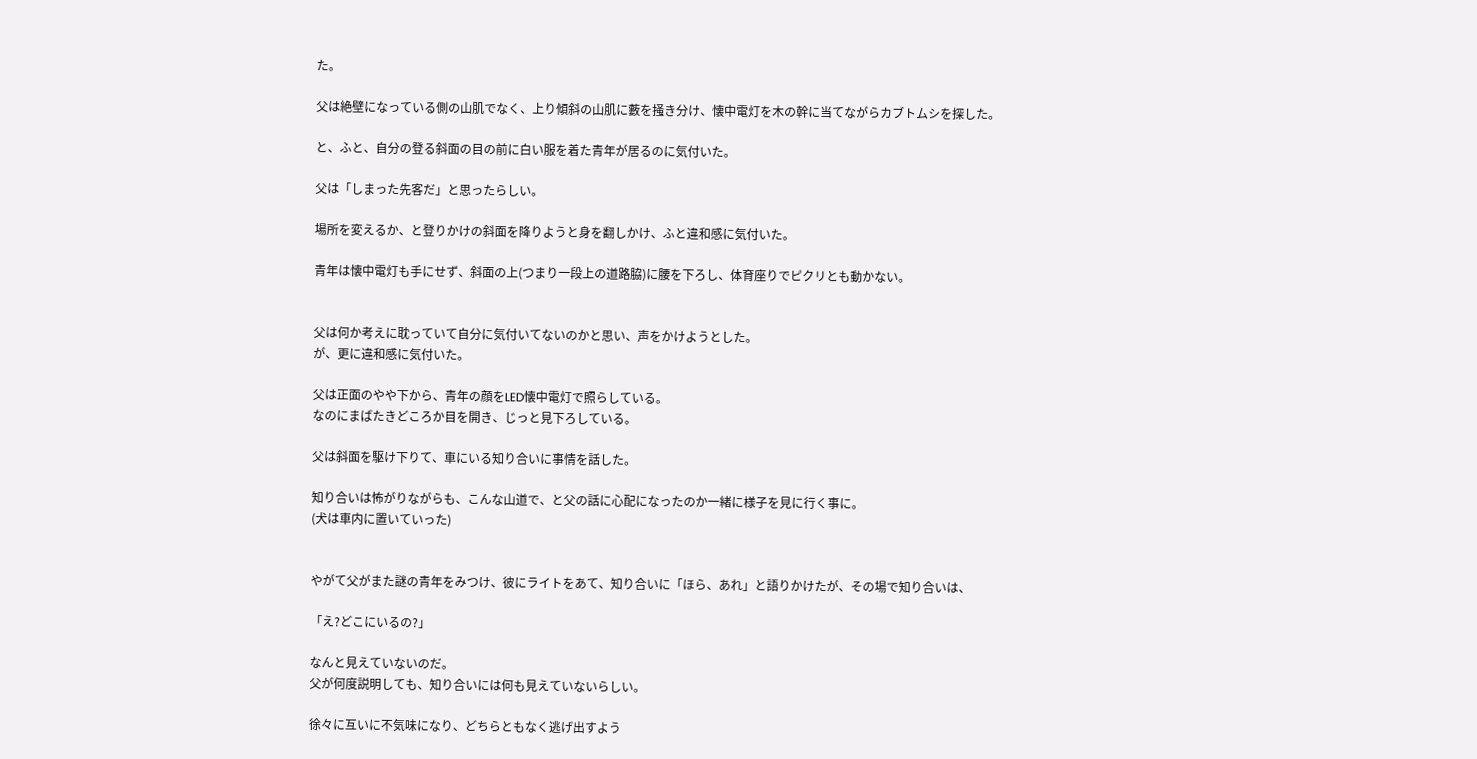た。

父は絶壁になっている側の山肌でなく、上り傾斜の山肌に藪を掻き分け、懐中電灯を木の幹に当てながらカブトムシを探した。

と、ふと、自分の登る斜面の目の前に白い服を着た青年が居るのに気付いた。

父は「しまった先客だ」と思ったらしい。

場所を変えるか、と登りかけの斜面を降りようと身を翻しかけ、ふと違和感に気付いた。

青年は懐中電灯も手にせず、斜面の上(つまり一段上の道路脇)に腰を下ろし、体育座りでピクリとも動かない。


父は何か考えに耽っていて自分に気付いてないのかと思い、声をかけようとした。
が、更に違和感に気付いた。

父は正面のやや下から、青年の顔をLED懐中電灯で照らしている。
なのにまばたきどころか目を開き、じっと見下ろしている。

父は斜面を駆け下りて、車にいる知り合いに事情を話した。

知り合いは怖がりながらも、こんな山道で、と父の話に心配になったのか一緒に様子を見に行く事に。
(犬は車内に置いていった)


やがて父がまた謎の青年をみつけ、彼にライトをあて、知り合いに「ほら、あれ」と語りかけたが、その場で知り合いは、

「え?どこにいるの?」

なんと見えていないのだ。
父が何度説明しても、知り合いには何も見えていないらしい。

徐々に互いに不気味になり、どちらともなく逃げ出すよう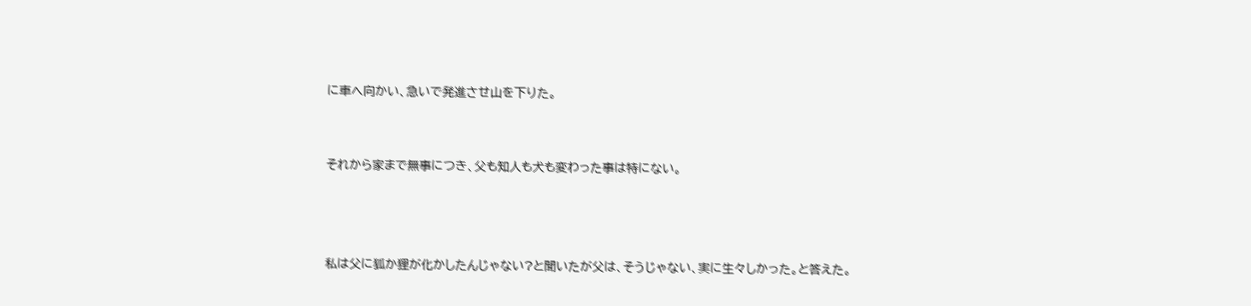に車へ向かい、急いで発進させ山を下りた。


それから家まで無事につき、父も知人も犬も変わった事は特にない。



私は父に狐か狸が化かしたんじゃない?と聞いたが父は、そうじゃない、実に生々しかった。と答えた。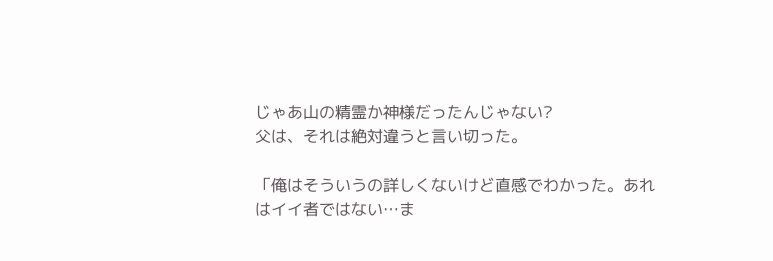じゃあ山の精霊か神様だったんじゃない?
父は、それは絶対違うと言い切った。

「俺はそういうの詳しくないけど直感でわかった。あれはイイ者ではない…ま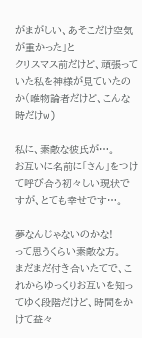がまがしい、あそこだけ空気が重かった」と
クリスマス前だけど、頑張っていた私を神様が見ていたのか(唯物論者だけど、こんな時だけw)

私に、素敵な彼氏が…。
お互いに名前に「さん」をつけて呼び合う初々しい現状ですが、とても幸せです…。

夢なんじゃないのかな!
って思うくらい素敵な方。
まだまだ付き合いたてで、これからゆっくりお互いを知ってゆく段階だけど、時間をかけて益々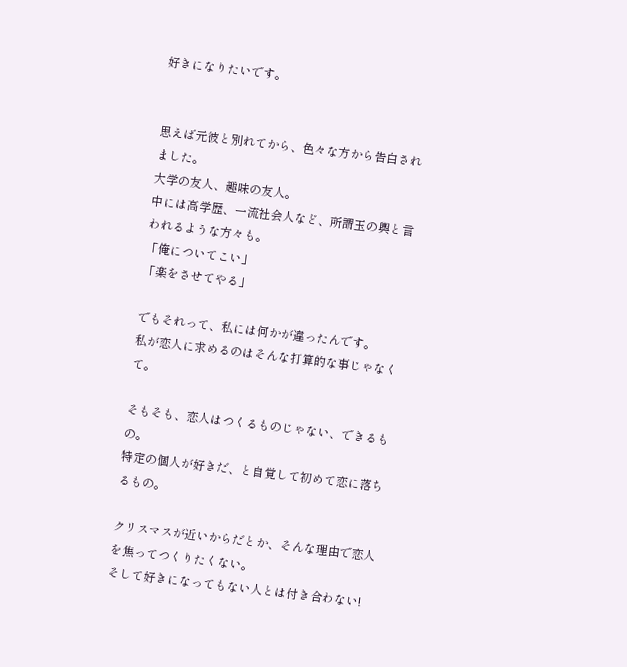好きになりたいです。


思えば元彼と別れてから、色々な方から告白されました。
大学の友人、趣味の友人。
中には高学歴、一流社会人など、所謂玉の輿と言われるような方々も。
「俺についてこい」
「楽をさせてやる」

でもそれって、私には何かが違ったんです。
私が恋人に求めるのはそんな打算的な事じゃなくて。

そもそも、恋人はつくるものじゃない、できるもの。
特定の個人が好きだ、と自覚して初めて恋に落ちるもの。

クリスマスが近いからだとか、そんな理由で恋人を焦ってつくりたくない。
そして好きになってもない人とは付き合わない!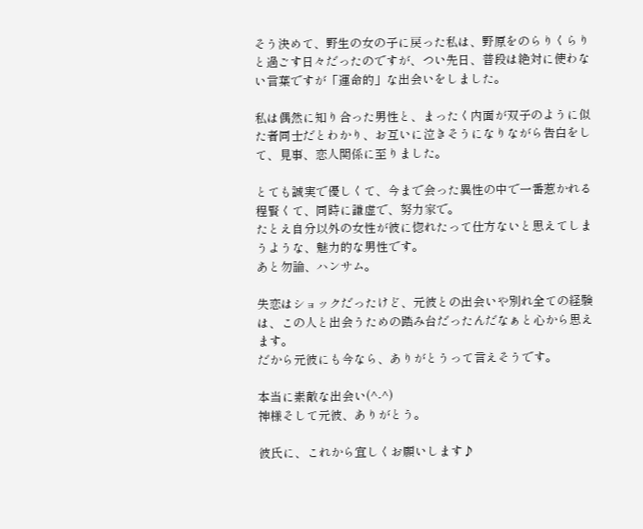そう決めて、野生の女の子に戻った私は、野原をのらりくらりと過ごす日々だったのですが、つい先日、普段は絶対に使わない言葉ですが「運命的」な出会いをしました。

私は偶然に知り合った男性と、まったく内面が双子のように似た者同士だとわかり、お互いに泣きそうになりながら告白をして、見事、恋人関係に至りました。

とても誠実で優しくて、今まで会った異性の中で一番惹かれる程賢くて、同時に謙虚で、努力家で。
たとえ自分以外の女性が彼に惚れたって仕方ないと思えてしまうような、魅力的な男性です。
あと勿論、ハンサム。

失恋はショックだったけど、元彼との出会いや別れ全ての経験は、この人と出会うための踏み台だったんだなぁと心から思えます。
だから元彼にも今なら、ありがとうって言えそうです。

本当に素敵な出会い(^-^)
神様そして元彼、ありがとう。

彼氏に、これから宜しくお願いします♪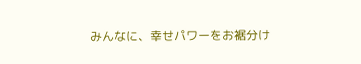みんなに、幸せパワーをお裾分け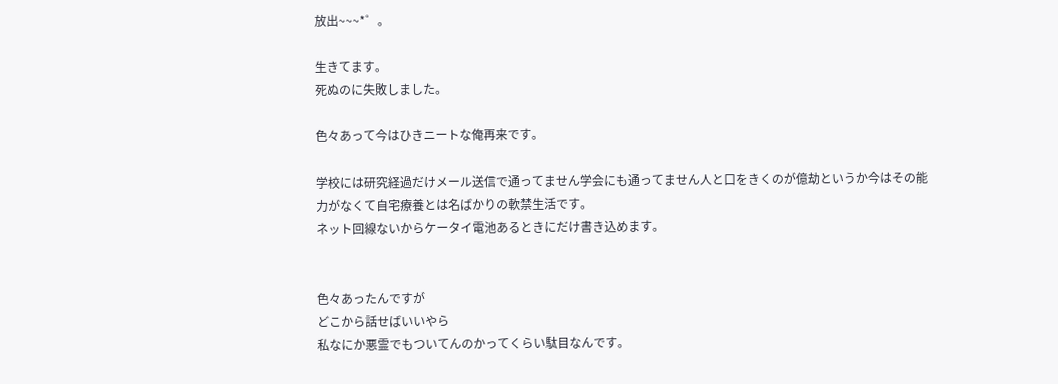放出~~~*゜。

生きてます。
死ぬのに失敗しました。

色々あって今はひきニートな俺再来です。

学校には研究経過だけメール送信で通ってません学会にも通ってません人と口をきくのが億劫というか今はその能力がなくて自宅療養とは名ばかりの軟禁生活です。
ネット回線ないからケータイ電池あるときにだけ書き込めます。


色々あったんですが
どこから話せばいいやら
私なにか悪霊でもついてんのかってくらい駄目なんです。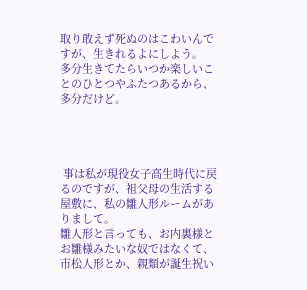取り敢えず死ぬのはこわいんですが、生きれるよにしよう。
多分生きてたらいつか楽しいことのひとつやふたつあるから、多分だけど。




 事は私が現役女子高生時代に戻るのですが、祖父母の生活する屋敷に、私の雛人形ルームがありまして。
雛人形と言っても、お内裏様とお雛様みたいな奴ではなくて、市松人形とか、親類が誕生祝い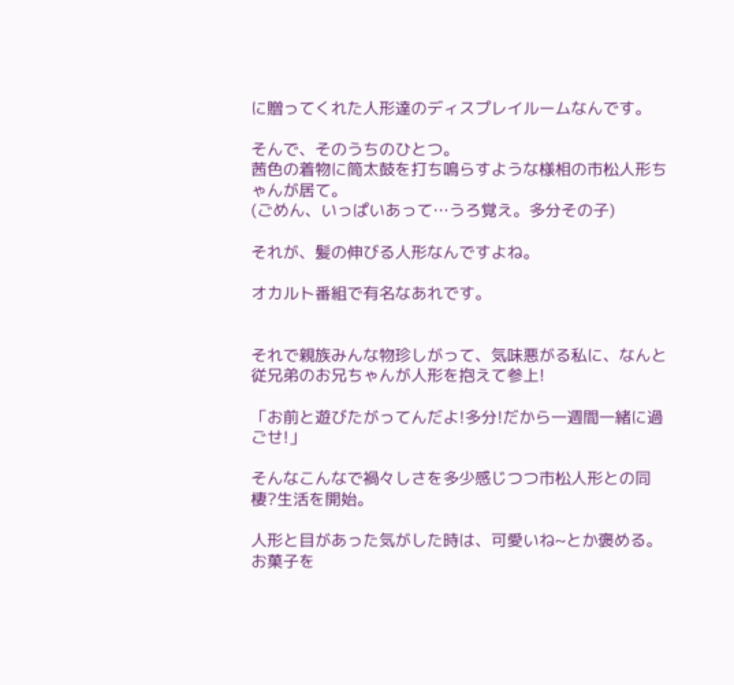に贈ってくれた人形達のディスプレイルームなんです。

そんで、そのうちのひとつ。
茜色の着物に筒太鼓を打ち鳴らすような様相の市松人形ちゃんが居て。
(ごめん、いっぱいあって…うろ覚え。多分その子)

それが、髪の伸びる人形なんですよね。

オカルト番組で有名なあれです。


それで親族みんな物珍しがって、気味悪がる私に、なんと従兄弟のお兄ちゃんが人形を抱えて参上!

「お前と遊びたがってんだよ!多分!だから一週間一緒に過ごせ!」

そんなこんなで禍々しさを多少感じつつ市松人形との同棲?生活を開始。

人形と目があった気がした時は、可愛いね~とか褒める。
お菓子を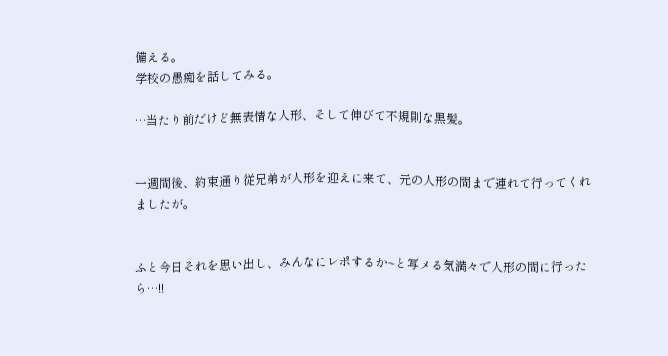備える。
学校の愚痴を話してみる。

…当たり前だけど無表情な人形、そして伸びて不規則な黒髪。


一週間後、約束通り従兄弟が人形を迎えに来て、元の人形の間まで連れて行ってくれましたが。


ふと今日それを思い出し、みんなにレポするか~と写メる気満々で人形の間に行ったら…!!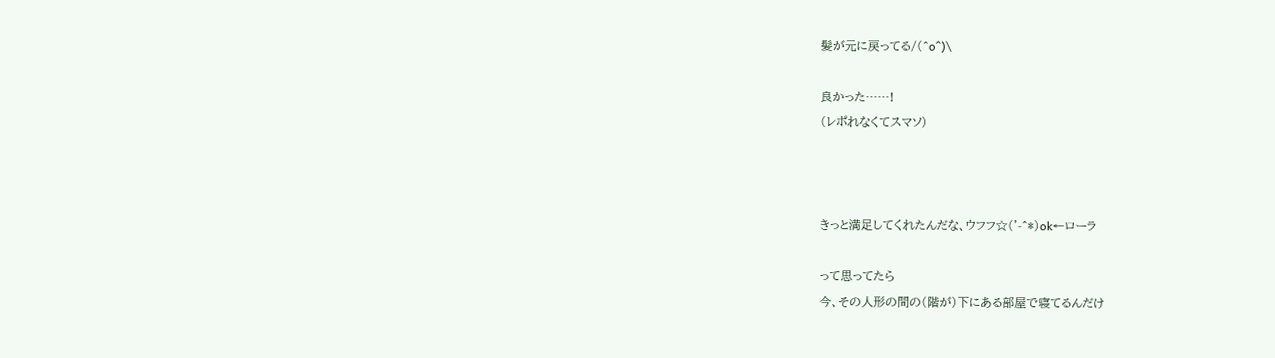髪が元に戻ってる/(^o^)\

良かった……!
(レポれなくてスマソ)



きっと満足してくれたんだな、ウフフ☆('-^*)ok←ローラ

って思ってたら
今、その人形の間の(階が)下にある部屋で寝てるんだけ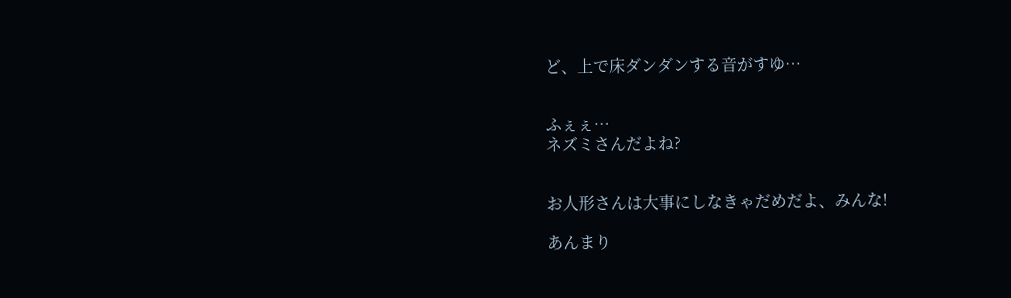ど、上で床ダンダンする音がすゆ…


ふぇぇ…
ネズミさんだよね?


お人形さんは大事にしなきゃだめだよ、みんな!

あんまり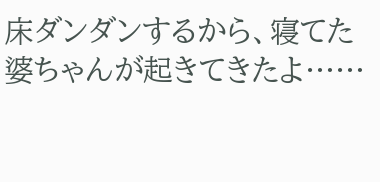床ダンダンするから、寝てた婆ちゃんが起きてきたよ……